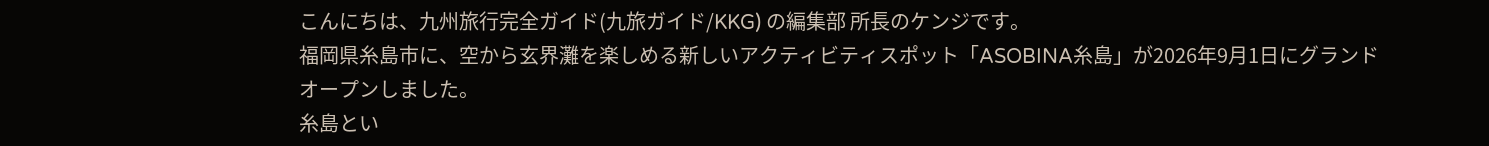こんにちは、九州旅行完全ガイド(九旅ガイド/KKG) の編集部 所長のケンジです。
福岡県糸島市に、空から玄界灘を楽しめる新しいアクティビティスポット「ASOBINA糸島」が2026年9月1日にグランドオープンしました。
糸島とい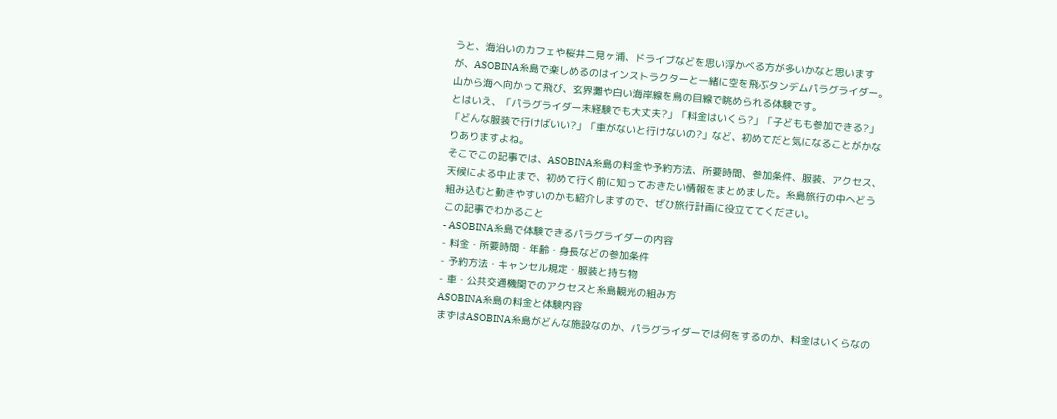うと、海沿いのカフェや桜井二見ヶ浦、ドライブなどを思い浮かべる方が多いかなと思いますが、ASOBINA糸島で楽しめるのはインストラクターと一緒に空を飛ぶタンデムパラグライダー。山から海へ向かって飛び、玄界灘や白い海岸線を鳥の目線で眺められる体験です。
とはいえ、「パラグライダー未経験でも大丈夫?」「料金はいくら?」「子どもも参加できる?」「どんな服装で行けばいい?」「車がないと行けないの?」など、初めてだと気になることがかなりありますよね。
そこでこの記事では、ASOBINA糸島の料金や予約方法、所要時間、参加条件、服装、アクセス、天候による中止まで、初めて行く前に知っておきたい情報をまとめました。糸島旅行の中へどう組み込むと動きやすいのかも紹介しますので、ぜひ旅行計画に役立ててください。
この記事でわかること
- ASOBINA糸島で体験できるパラグライダーの内容
- 料金・所要時間・年齢・身長などの参加条件
- 予約方法・キャンセル規定・服装と持ち物
- 車・公共交通機関でのアクセスと糸島観光の組み方
ASOBINA糸島の料金と体験内容
まずはASOBINA糸島がどんな施設なのか、パラグライダーでは何をするのか、料金はいくらなの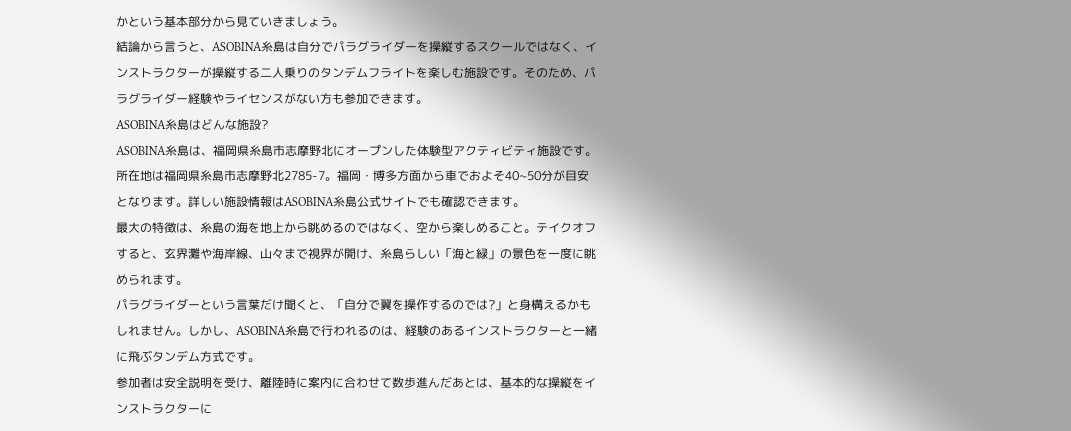かという基本部分から見ていきましょう。
結論から言うと、ASOBINA糸島は自分でパラグライダーを操縦するスクールではなく、インストラクターが操縦する二人乗りのタンデムフライトを楽しむ施設です。そのため、パラグライダー経験やライセンスがない方も参加できます。
ASOBINA糸島はどんな施設?
ASOBINA糸島は、福岡県糸島市志摩野北にオープンした体験型アクティビティ施設です。所在地は福岡県糸島市志摩野北2785-7。福岡・博多方面から車でおよそ40~50分が目安となります。詳しい施設情報はASOBINA糸島公式サイトでも確認できます。
最大の特徴は、糸島の海を地上から眺めるのではなく、空から楽しめること。テイクオフすると、玄界灘や海岸線、山々まで視界が開け、糸島らしい「海と緑」の景色を一度に眺められます。
パラグライダーという言葉だけ聞くと、「自分で翼を操作するのでは?」と身構えるかもしれません。しかし、ASOBINA糸島で行われるのは、経験のあるインストラクターと一緒に飛ぶタンデム方式です。
参加者は安全説明を受け、離陸時に案内に合わせて数歩進んだあとは、基本的な操縦をインストラクターに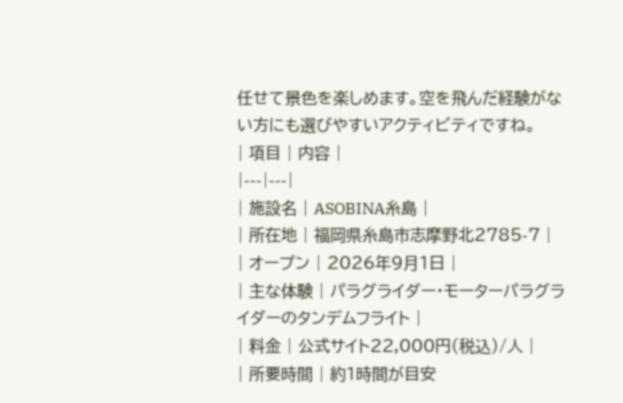任せて景色を楽しめます。空を飛んだ経験がない方にも選びやすいアクティビティですね。
| 項目 | 内容 |
|---|---|
| 施設名 | ASOBINA糸島 |
| 所在地 | 福岡県糸島市志摩野北2785-7 |
| オープン | 2026年9月1日 |
| 主な体験 | パラグライダー・モーターパラグライダーのタンデムフライト |
| 料金 | 公式サイト22,000円(税込)/人 |
| 所要時間 | 約1時間が目安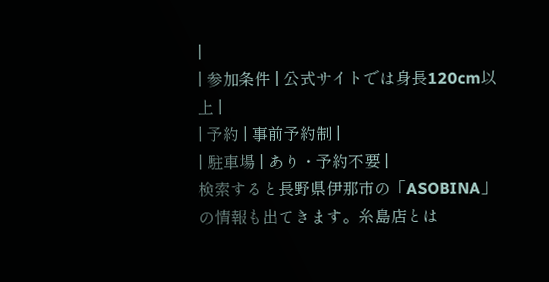|
| 参加条件 | 公式サイトでは身長120cm以上 |
| 予約 | 事前予約制 |
| 駐車場 | あり・予約不要 |
検索すると長野県伊那市の「ASOBINA」の情報も出てきます。糸島店とは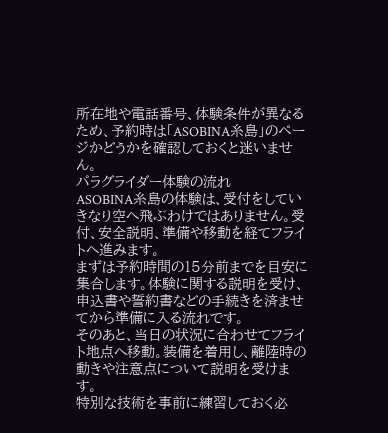所在地や電話番号、体験条件が異なるため、予約時は「ASOBINA糸島」のページかどうかを確認しておくと迷いません。
パラグライダー体験の流れ
ASOBINA糸島の体験は、受付をしていきなり空へ飛ぶわけではありません。受付、安全説明、準備や移動を経てフライトへ進みます。
まずは予約時間の15分前までを目安に集合します。体験に関する説明を受け、申込書や誓約書などの手続きを済ませてから準備に入る流れです。
そのあと、当日の状況に合わせてフライト地点へ移動。装備を着用し、離陸時の動きや注意点について説明を受けます。
特別な技術を事前に練習しておく必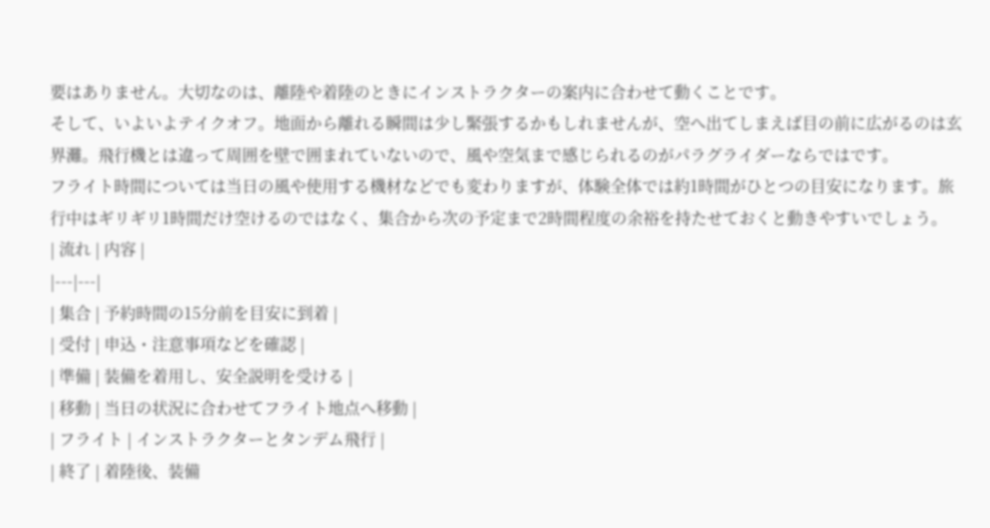要はありません。大切なのは、離陸や着陸のときにインストラクターの案内に合わせて動くことです。
そして、いよいよテイクオフ。地面から離れる瞬間は少し緊張するかもしれませんが、空へ出てしまえば目の前に広がるのは玄界灘。飛行機とは違って周囲を壁で囲まれていないので、風や空気まで感じられるのがパラグライダーならではです。
フライト時間については当日の風や使用する機材などでも変わりますが、体験全体では約1時間がひとつの目安になります。旅行中はギリギリ1時間だけ空けるのではなく、集合から次の予定まで2時間程度の余裕を持たせておくと動きやすいでしょう。
| 流れ | 内容 |
|---|---|
| 集合 | 予約時間の15分前を目安に到着 |
| 受付 | 申込・注意事項などを確認 |
| 準備 | 装備を着用し、安全説明を受ける |
| 移動 | 当日の状況に合わせてフライト地点へ移動 |
| フライト | インストラクターとタンデム飛行 |
| 終了 | 着陸後、装備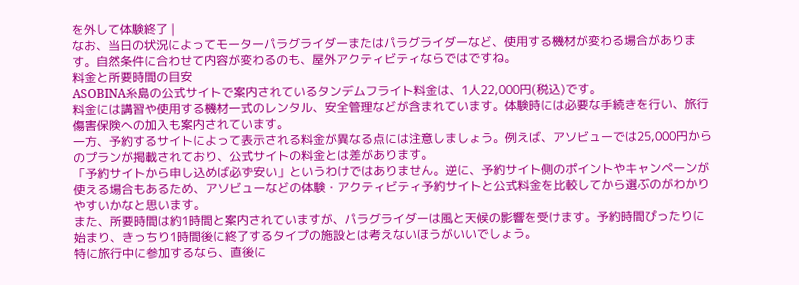を外して体験終了 |
なお、当日の状況によってモーターパラグライダーまたはパラグライダーなど、使用する機材が変わる場合があります。自然条件に合わせて内容が変わるのも、屋外アクティビティならではですね。
料金と所要時間の目安
ASOBINA糸島の公式サイトで案内されているタンデムフライト料金は、1人22,000円(税込)です。
料金には講習や使用する機材一式のレンタル、安全管理などが含まれています。体験時には必要な手続きを行い、旅行傷害保険への加入も案内されています。
一方、予約するサイトによって表示される料金が異なる点には注意しましょう。例えば、アソビューでは25,000円からのプランが掲載されており、公式サイトの料金とは差があります。
「予約サイトから申し込めば必ず安い」というわけではありません。逆に、予約サイト側のポイントやキャンペーンが使える場合もあるため、アソビューなどの体験・アクティビティ予約サイトと公式料金を比較してから選ぶのがわかりやすいかなと思います。
また、所要時間は約1時間と案内されていますが、パラグライダーは風と天候の影響を受けます。予約時間ぴったりに始まり、きっちり1時間後に終了するタイプの施設とは考えないほうがいいでしょう。
特に旅行中に参加するなら、直後に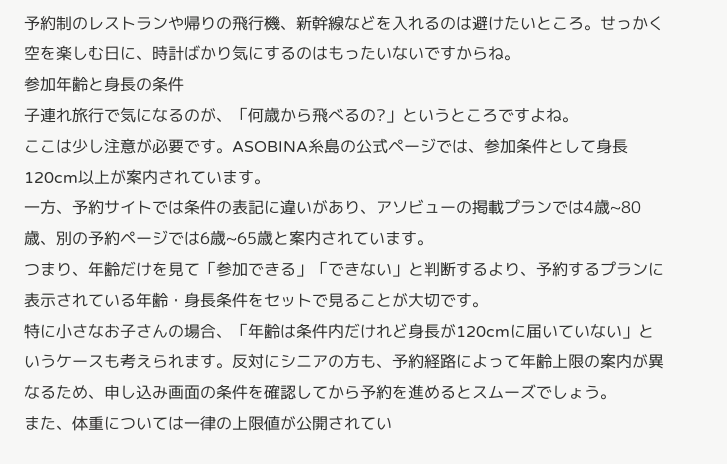予約制のレストランや帰りの飛行機、新幹線などを入れるのは避けたいところ。せっかく空を楽しむ日に、時計ばかり気にするのはもったいないですからね。
参加年齢と身長の条件
子連れ旅行で気になるのが、「何歳から飛べるの?」というところですよね。
ここは少し注意が必要です。ASOBINA糸島の公式ページでは、参加条件として身長120cm以上が案内されています。
一方、予約サイトでは条件の表記に違いがあり、アソビューの掲載プランでは4歳~80歳、別の予約ページでは6歳~65歳と案内されています。
つまり、年齢だけを見て「参加できる」「できない」と判断するより、予約するプランに表示されている年齢・身長条件をセットで見ることが大切です。
特に小さなお子さんの場合、「年齢は条件内だけれど身長が120cmに届いていない」というケースも考えられます。反対にシニアの方も、予約経路によって年齢上限の案内が異なるため、申し込み画面の条件を確認してから予約を進めるとスムーズでしょう。
また、体重については一律の上限値が公開されてい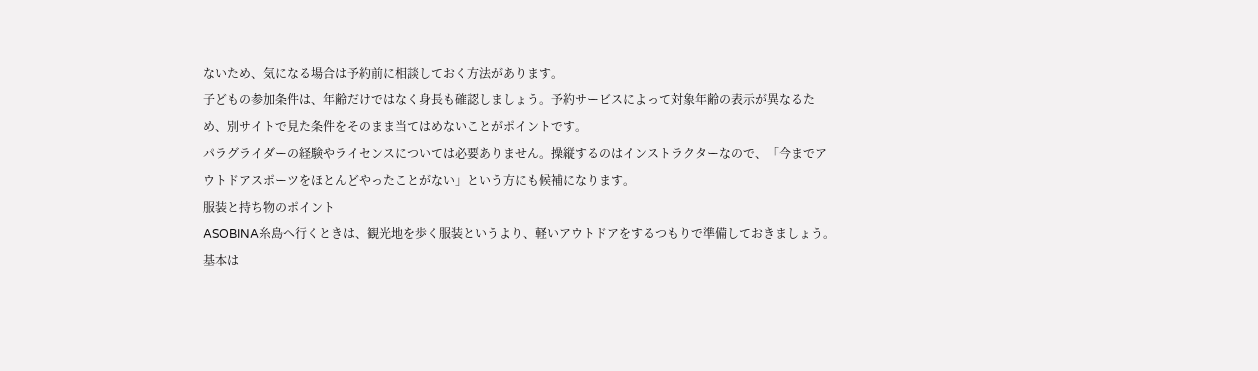ないため、気になる場合は予約前に相談しておく方法があります。
子どもの参加条件は、年齢だけではなく身長も確認しましょう。予約サービスによって対象年齢の表示が異なるため、別サイトで見た条件をそのまま当てはめないことがポイントです。
パラグライダーの経験やライセンスについては必要ありません。操縦するのはインストラクターなので、「今までアウトドアスポーツをほとんどやったことがない」という方にも候補になります。
服装と持ち物のポイント
ASOBINA糸島へ行くときは、観光地を歩く服装というより、軽いアウトドアをするつもりで準備しておきましょう。
基本は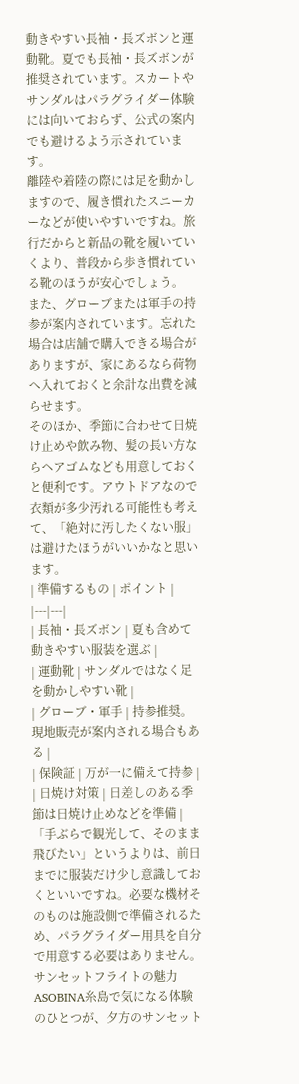動きやすい長袖・長ズボンと運動靴。夏でも長袖・長ズボンが推奨されています。スカートやサンダルはパラグライダー体験には向いておらず、公式の案内でも避けるよう示されています。
離陸や着陸の際には足を動かしますので、履き慣れたスニーカーなどが使いやすいですね。旅行だからと新品の靴を履いていくより、普段から歩き慣れている靴のほうが安心でしょう。
また、グローブまたは軍手の持参が案内されています。忘れた場合は店舗で購入できる場合がありますが、家にあるなら荷物へ入れておくと余計な出費を減らせます。
そのほか、季節に合わせて日焼け止めや飲み物、髪の長い方ならヘアゴムなども用意しておくと便利です。アウトドアなので衣類が多少汚れる可能性も考えて、「絶対に汚したくない服」は避けたほうがいいかなと思います。
| 準備するもの | ポイント |
|---|---|
| 長袖・長ズボン | 夏も含めて動きやすい服装を選ぶ |
| 運動靴 | サンダルではなく足を動かしやすい靴 |
| グローブ・軍手 | 持参推奨。現地販売が案内される場合もある |
| 保険証 | 万が一に備えて持参 |
| 日焼け対策 | 日差しのある季節は日焼け止めなどを準備 |
「手ぶらで観光して、そのまま飛びたい」というよりは、前日までに服装だけ少し意識しておくといいですね。必要な機材そのものは施設側で準備されるため、パラグライダー用具を自分で用意する必要はありません。
サンセットフライトの魅力
ASOBINA糸島で気になる体験のひとつが、夕方のサンセット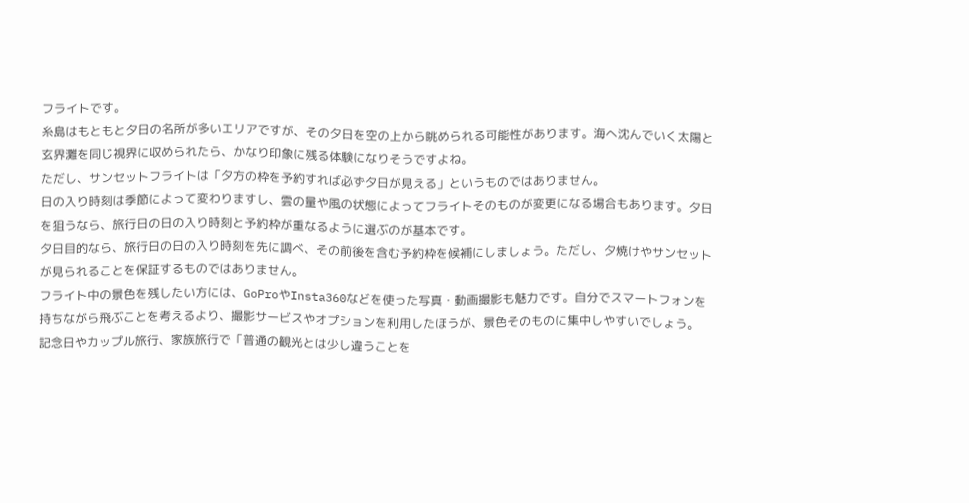フライトです。
糸島はもともと夕日の名所が多いエリアですが、その夕日を空の上から眺められる可能性があります。海へ沈んでいく太陽と玄界灘を同じ視界に収められたら、かなり印象に残る体験になりそうですよね。
ただし、サンセットフライトは「夕方の枠を予約すれば必ず夕日が見える」というものではありません。
日の入り時刻は季節によって変わりますし、雲の量や風の状態によってフライトそのものが変更になる場合もあります。夕日を狙うなら、旅行日の日の入り時刻と予約枠が重なるように選ぶのが基本です。
夕日目的なら、旅行日の日の入り時刻を先に調べ、その前後を含む予約枠を候補にしましょう。ただし、夕焼けやサンセットが見られることを保証するものではありません。
フライト中の景色を残したい方には、GoProやInsta360などを使った写真・動画撮影も魅力です。自分でスマートフォンを持ちながら飛ぶことを考えるより、撮影サービスやオプションを利用したほうが、景色そのものに集中しやすいでしょう。
記念日やカップル旅行、家族旅行で「普通の観光とは少し違うことを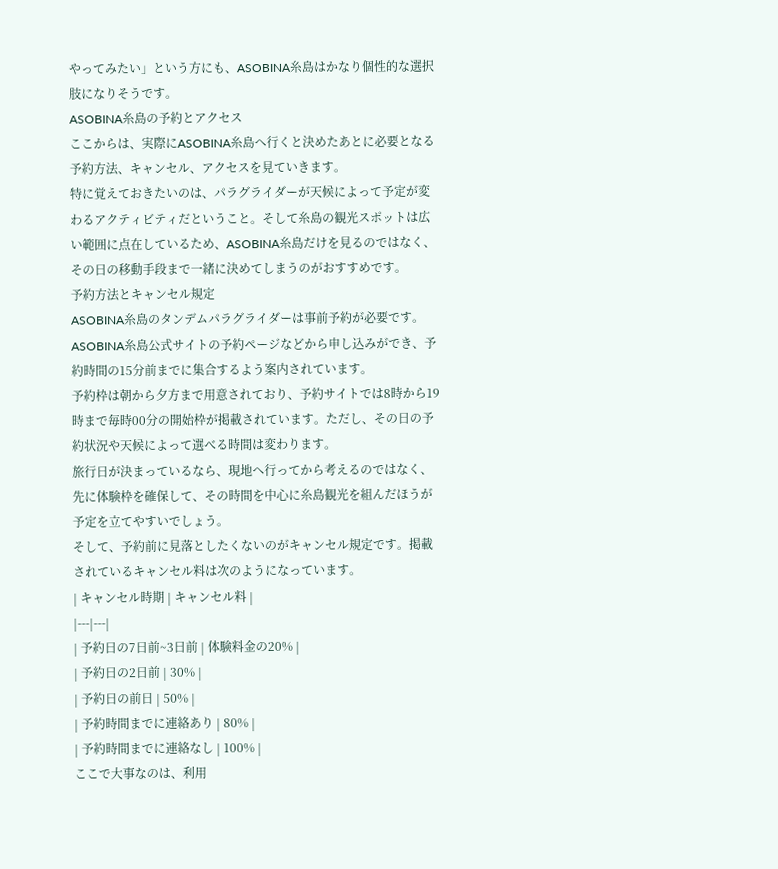やってみたい」という方にも、ASOBINA糸島はかなり個性的な選択肢になりそうです。
ASOBINA糸島の予約とアクセス
ここからは、実際にASOBINA糸島へ行くと決めたあとに必要となる予約方法、キャンセル、アクセスを見ていきます。
特に覚えておきたいのは、パラグライダーが天候によって予定が変わるアクティビティだということ。そして糸島の観光スポットは広い範囲に点在しているため、ASOBINA糸島だけを見るのではなく、その日の移動手段まで一緒に決めてしまうのがおすすめです。
予約方法とキャンセル規定
ASOBINA糸島のタンデムパラグライダーは事前予約が必要です。ASOBINA糸島公式サイトの予約ページなどから申し込みができ、予約時間の15分前までに集合するよう案内されています。
予約枠は朝から夕方まで用意されており、予約サイトでは8時から19時まで毎時00分の開始枠が掲載されています。ただし、その日の予約状況や天候によって選べる時間は変わります。
旅行日が決まっているなら、現地へ行ってから考えるのではなく、先に体験枠を確保して、その時間を中心に糸島観光を組んだほうが予定を立てやすいでしょう。
そして、予約前に見落としたくないのがキャンセル規定です。掲載されているキャンセル料は次のようになっています。
| キャンセル時期 | キャンセル料 |
|---|---|
| 予約日の7日前~3日前 | 体験料金の20% |
| 予約日の2日前 | 30% |
| 予約日の前日 | 50% |
| 予約時間までに連絡あり | 80% |
| 予約時間までに連絡なし | 100% |
ここで大事なのは、利用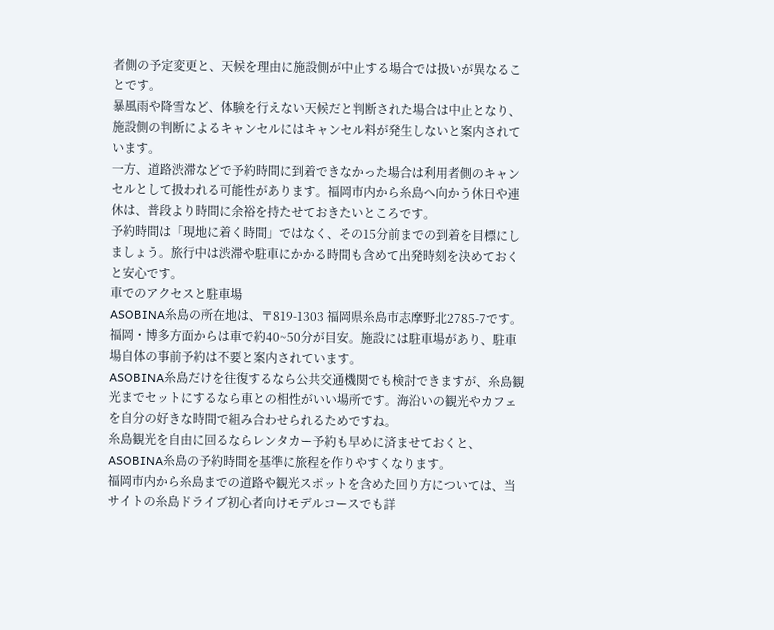者側の予定変更と、天候を理由に施設側が中止する場合では扱いが異なることです。
暴風雨や降雪など、体験を行えない天候だと判断された場合は中止となり、施設側の判断によるキャンセルにはキャンセル料が発生しないと案内されています。
一方、道路渋滞などで予約時間に到着できなかった場合は利用者側のキャンセルとして扱われる可能性があります。福岡市内から糸島へ向かう休日や連休は、普段より時間に余裕を持たせておきたいところです。
予約時間は「現地に着く時間」ではなく、その15分前までの到着を目標にしましょう。旅行中は渋滞や駐車にかかる時間も含めて出発時刻を決めておくと安心です。
車でのアクセスと駐車場
ASOBINA糸島の所在地は、〒819-1303 福岡県糸島市志摩野北2785-7です。
福岡・博多方面からは車で約40~50分が目安。施設には駐車場があり、駐車場自体の事前予約は不要と案内されています。
ASOBINA糸島だけを往復するなら公共交通機関でも検討できますが、糸島観光までセットにするなら車との相性がいい場所です。海沿いの観光やカフェを自分の好きな時間で組み合わせられるためですね。
糸島観光を自由に回るならレンタカー予約も早めに済ませておくと、ASOBINA糸島の予約時間を基準に旅程を作りやすくなります。
福岡市内から糸島までの道路や観光スポットを含めた回り方については、当サイトの糸島ドライブ初心者向けモデルコースでも詳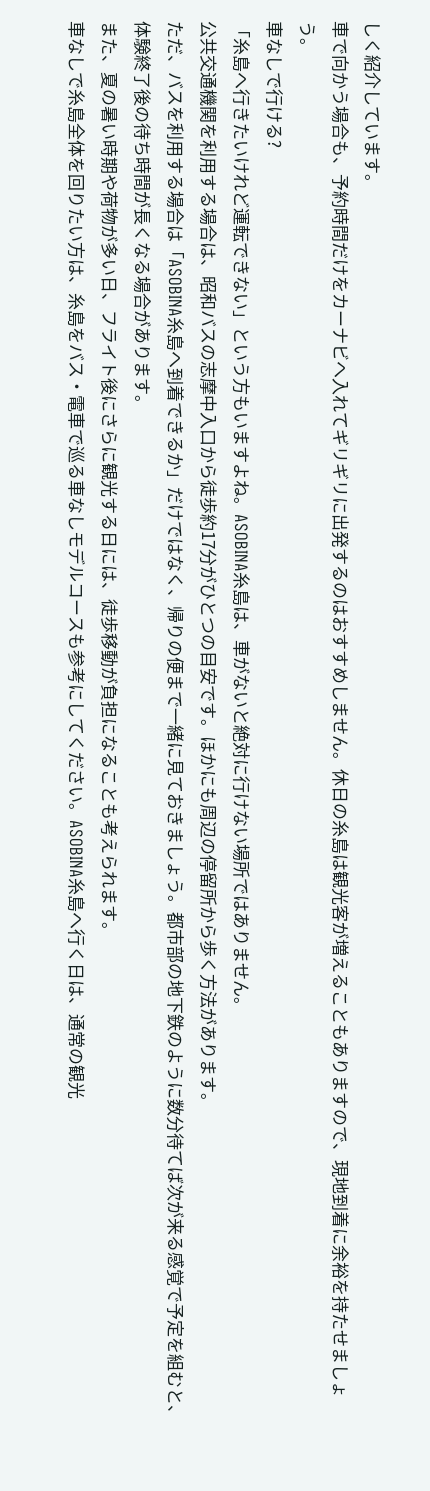しく紹介しています。
車で向かう場合も、予約時間だけをカーナビへ入れてギリギリに出発するのはおすすめしません。休日の糸島は観光客が増えることもありますので、現地到着に余裕を持たせましょう。
車なしで行ける?
「糸島へ行きたいけれど運転できない」という方もいますよね。ASOBINA糸島は、車がないと絶対に行けない場所ではありません。
公共交通機関を利用する場合は、昭和バスの志摩中入口から徒歩約17分がひとつの目安です。ほかにも周辺の停留所から歩く方法があります。
ただ、バスを利用する場合は「ASOBINA糸島へ到着できるか」だけではなく、帰りの便まで一緒に見ておきましょう。都市部の地下鉄のように数分待てば次が来る感覚で予定を組むと、体験終了後の待ち時間が長くなる場合があります。
また、夏の暑い時期や荷物が多い日、フライト後にさらに観光する日には、徒歩移動が負担になることも考えられます。
車なしで糸島全体を回りたい方は、糸島をバス・電車で巡る車なしモデルコースも参考にしてください。ASOBINA糸島へ行く日は、通常の観光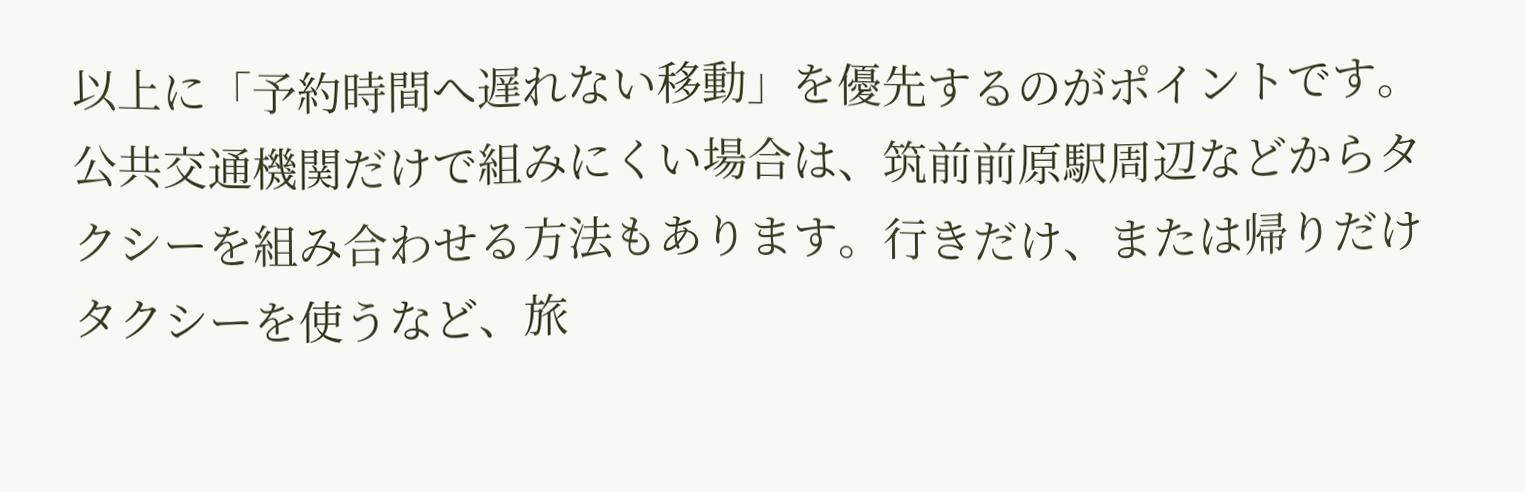以上に「予約時間へ遅れない移動」を優先するのがポイントです。
公共交通機関だけで組みにくい場合は、筑前前原駅周辺などからタクシーを組み合わせる方法もあります。行きだけ、または帰りだけタクシーを使うなど、旅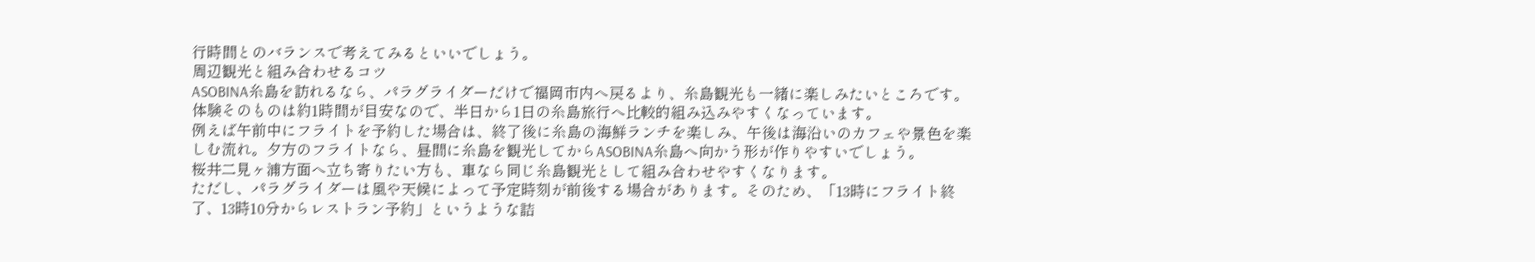行時間とのバランスで考えてみるといいでしょう。
周辺観光と組み合わせるコツ
ASOBINA糸島を訪れるなら、パラグライダーだけで福岡市内へ戻るより、糸島観光も一緒に楽しみたいところです。
体験そのものは約1時間が目安なので、半日から1日の糸島旅行へ比較的組み込みやすくなっています。
例えば午前中にフライトを予約した場合は、終了後に糸島の海鮮ランチを楽しみ、午後は海沿いのカフェや景色を楽しむ流れ。夕方のフライトなら、昼間に糸島を観光してからASOBINA糸島へ向かう形が作りやすいでしょう。
桜井二見ヶ浦方面へ立ち寄りたい方も、車なら同じ糸島観光として組み合わせやすくなります。
ただし、パラグライダーは風や天候によって予定時刻が前後する場合があります。そのため、「13時にフライト終了、13時10分からレストラン予約」というような詰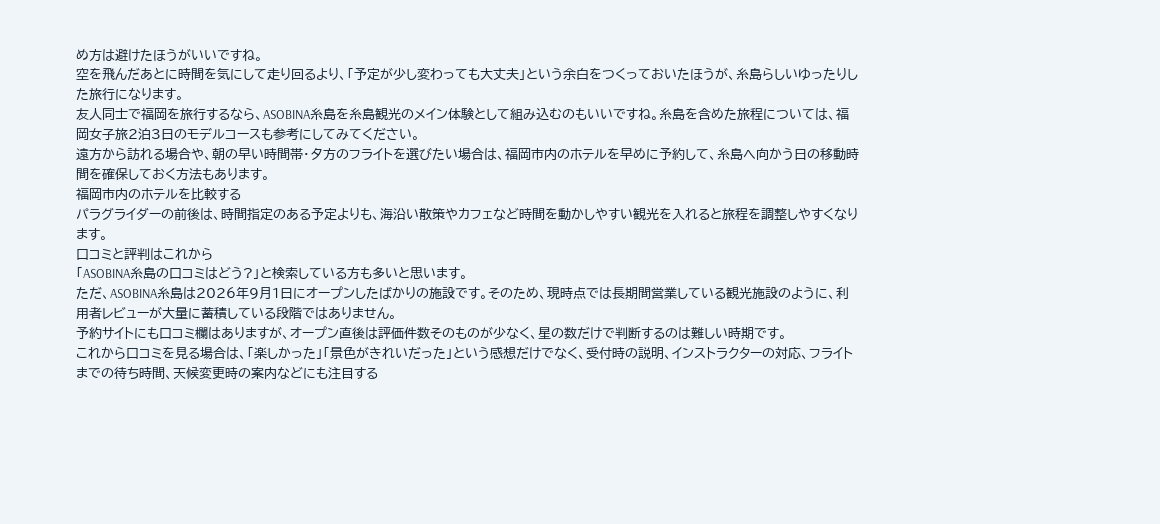め方は避けたほうがいいですね。
空を飛んだあとに時間を気にして走り回るより、「予定が少し変わっても大丈夫」という余白をつくっておいたほうが、糸島らしいゆったりした旅行になります。
友人同士で福岡を旅行するなら、ASOBINA糸島を糸島観光のメイン体験として組み込むのもいいですね。糸島を含めた旅程については、福岡女子旅2泊3日のモデルコースも参考にしてみてください。
遠方から訪れる場合や、朝の早い時間帯・夕方のフライトを選びたい場合は、福岡市内のホテルを早めに予約して、糸島へ向かう日の移動時間を確保しておく方法もあります。
福岡市内のホテルを比較する
パラグライダーの前後は、時間指定のある予定よりも、海沿い散策やカフェなど時間を動かしやすい観光を入れると旅程を調整しやすくなります。
口コミと評判はこれから
「ASOBINA糸島の口コミはどう?」と検索している方も多いと思います。
ただ、ASOBINA糸島は2026年9月1日にオープンしたばかりの施設です。そのため、現時点では長期間営業している観光施設のように、利用者レビューが大量に蓄積している段階ではありません。
予約サイトにも口コミ欄はありますが、オープン直後は評価件数そのものが少なく、星の数だけで判断するのは難しい時期です。
これから口コミを見る場合は、「楽しかった」「景色がきれいだった」という感想だけでなく、受付時の説明、インストラクターの対応、フライトまでの待ち時間、天候変更時の案内などにも注目する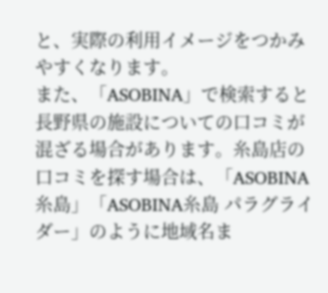と、実際の利用イメージをつかみやすくなります。
また、「ASOBINA」で検索すると長野県の施設についての口コミが混ざる場合があります。糸島店の口コミを探す場合は、「ASOBINA糸島」「ASOBINA糸島 パラグライダー」のように地域名ま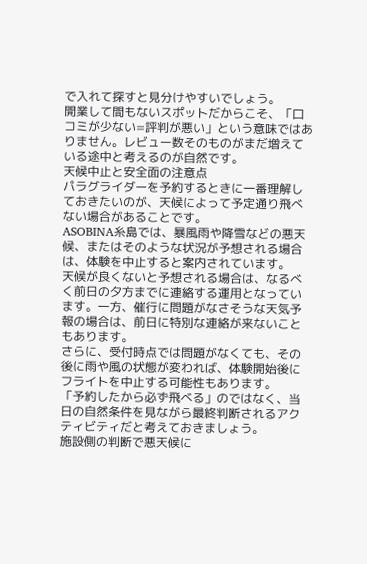で入れて探すと見分けやすいでしょう。
開業して間もないスポットだからこそ、「口コミが少ない=評判が悪い」という意味ではありません。レビュー数そのものがまだ増えている途中と考えるのが自然です。
天候中止と安全面の注意点
パラグライダーを予約するときに一番理解しておきたいのが、天候によって予定通り飛べない場合があることです。
ASOBINA糸島では、暴風雨や降雪などの悪天候、またはそのような状況が予想される場合は、体験を中止すると案内されています。
天候が良くないと予想される場合は、なるべく前日の夕方までに連絡する運用となっています。一方、催行に問題がなさそうな天気予報の場合は、前日に特別な連絡が来ないこともあります。
さらに、受付時点では問題がなくても、その後に雨や風の状態が変われば、体験開始後にフライトを中止する可能性もあります。
「予約したから必ず飛べる」のではなく、当日の自然条件を見ながら最終判断されるアクティビティだと考えておきましょう。
施設側の判断で悪天候に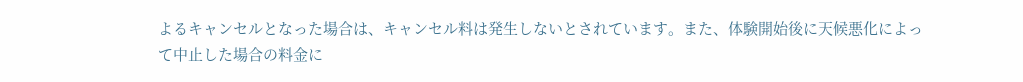よるキャンセルとなった場合は、キャンセル料は発生しないとされています。また、体験開始後に天候悪化によって中止した場合の料金に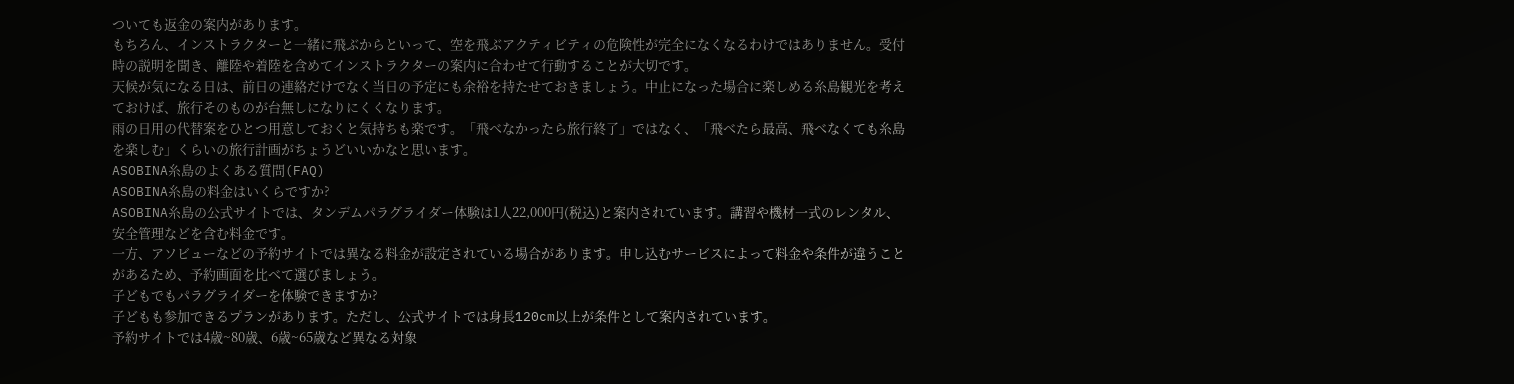ついても返金の案内があります。
もちろん、インストラクターと一緒に飛ぶからといって、空を飛ぶアクティビティの危険性が完全になくなるわけではありません。受付時の説明を聞き、離陸や着陸を含めてインストラクターの案内に合わせて行動することが大切です。
天候が気になる日は、前日の連絡だけでなく当日の予定にも余裕を持たせておきましょう。中止になった場合に楽しめる糸島観光を考えておけば、旅行そのものが台無しになりにくくなります。
雨の日用の代替案をひとつ用意しておくと気持ちも楽です。「飛べなかったら旅行終了」ではなく、「飛べたら最高、飛べなくても糸島を楽しむ」くらいの旅行計画がちょうどいいかなと思います。
ASOBINA糸島のよくある質問(FAQ)
ASOBINA糸島の料金はいくらですか?
ASOBINA糸島の公式サイトでは、タンデムパラグライダー体験は1人22,000円(税込)と案内されています。講習や機材一式のレンタル、安全管理などを含む料金です。
一方、アソビューなどの予約サイトでは異なる料金が設定されている場合があります。申し込むサービスによって料金や条件が違うことがあるため、予約画面を比べて選びましょう。
子どもでもパラグライダーを体験できますか?
子どもも参加できるプランがあります。ただし、公式サイトでは身長120cm以上が条件として案内されています。
予約サイトでは4歳~80歳、6歳~65歳など異なる対象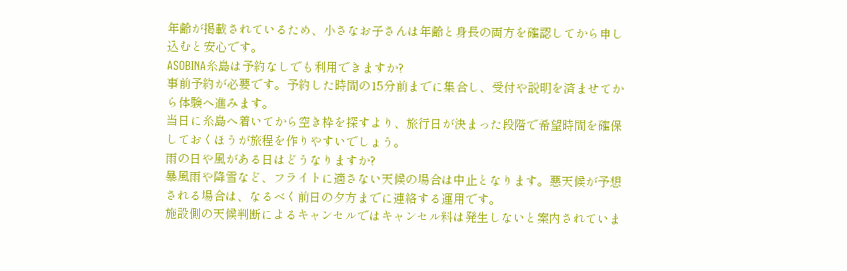年齢が掲載されているため、小さなお子さんは年齢と身長の両方を確認してから申し込むと安心です。
ASOBINA糸島は予約なしでも利用できますか?
事前予約が必要です。予約した時間の15分前までに集合し、受付や説明を済ませてから体験へ進みます。
当日に糸島へ着いてから空き枠を探すより、旅行日が決まった段階で希望時間を確保しておくほうが旅程を作りやすいでしょう。
雨の日や風がある日はどうなりますか?
暴風雨や降雪など、フライトに適さない天候の場合は中止となります。悪天候が予想される場合は、なるべく前日の夕方までに連絡する運用です。
施設側の天候判断によるキャンセルではキャンセル料は発生しないと案内されていま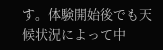す。体験開始後でも天候状況によって中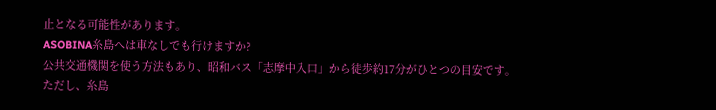止となる可能性があります。
ASOBINA糸島へは車なしでも行けますか?
公共交通機関を使う方法もあり、昭和バス「志摩中入口」から徒歩約17分がひとつの目安です。
ただし、糸島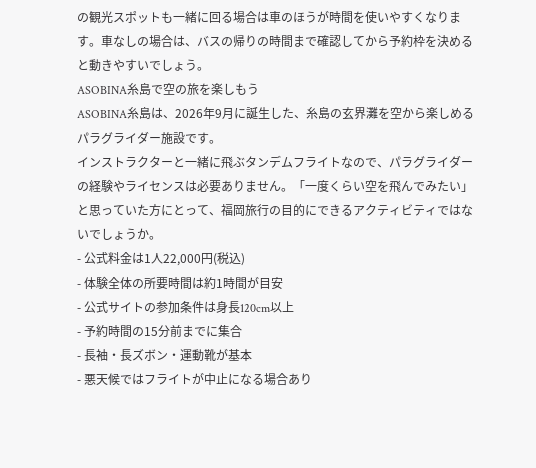の観光スポットも一緒に回る場合は車のほうが時間を使いやすくなります。車なしの場合は、バスの帰りの時間まで確認してから予約枠を決めると動きやすいでしょう。
ASOBINA糸島で空の旅を楽しもう
ASOBINA糸島は、2026年9月に誕生した、糸島の玄界灘を空から楽しめるパラグライダー施設です。
インストラクターと一緒に飛ぶタンデムフライトなので、パラグライダーの経験やライセンスは必要ありません。「一度くらい空を飛んでみたい」と思っていた方にとって、福岡旅行の目的にできるアクティビティではないでしょうか。
- 公式料金は1人22,000円(税込)
- 体験全体の所要時間は約1時間が目安
- 公式サイトの参加条件は身長120cm以上
- 予約時間の15分前までに集合
- 長袖・長ズボン・運動靴が基本
- 悪天候ではフライトが中止になる場合あり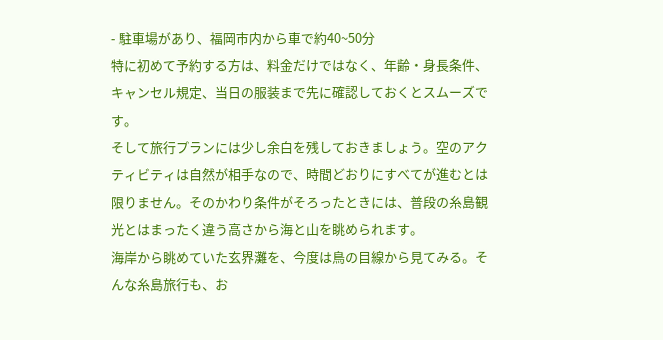- 駐車場があり、福岡市内から車で約40~50分
特に初めて予約する方は、料金だけではなく、年齢・身長条件、キャンセル規定、当日の服装まで先に確認しておくとスムーズです。
そして旅行プランには少し余白を残しておきましょう。空のアクティビティは自然が相手なので、時間どおりにすべてが進むとは限りません。そのかわり条件がそろったときには、普段の糸島観光とはまったく違う高さから海と山を眺められます。
海岸から眺めていた玄界灘を、今度は鳥の目線から見てみる。そんな糸島旅行も、お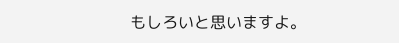もしろいと思いますよ。